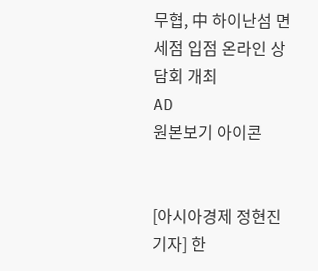무협, 中 하이난섬 면세점 입점 온라인 상담회 개최
AD
원본보기 아이콘


[아시아경제 정현진 기자] 한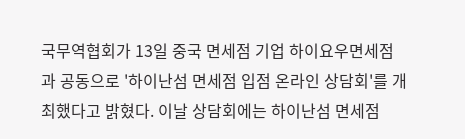국무역협회가 13일 중국 면세점 기업 하이요우면세점과 공동으로 '하이난섬 면세점 입점 온라인 상담회'를 개최했다고 밝혔다. 이날 상담회에는 하이난섬 면세점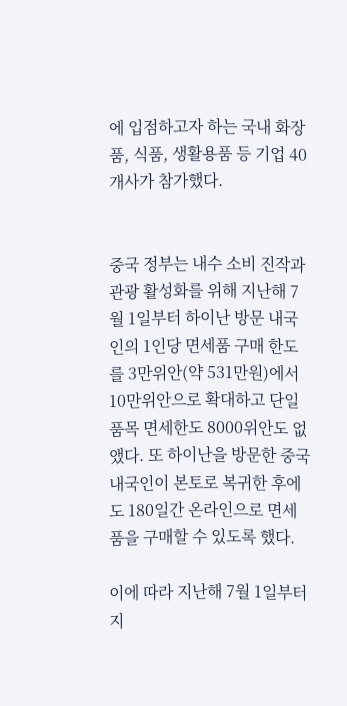에 입점하고자 하는 국내 화장품, 식품, 생활용품 등 기업 40개사가 참가했다.


중국 정부는 내수 소비 진작과 관광 활성화를 위해 지난해 7월 1일부터 하이난 방문 내국인의 1인당 면세품 구매 한도를 3만위안(약 531만원)에서 10만위안으로 확대하고 단일품목 면세한도 8000위안도 없앴다. 또 하이난을 방문한 중국 내국인이 본토로 복귀한 후에도 180일간 온라인으로 면세품을 구매할 수 있도록 했다.

이에 따라 지난해 7월 1일부터 지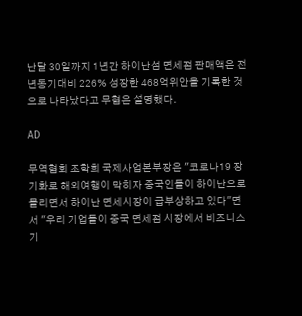난달 30일까지 1년간 하이난섬 면세점 판매액은 전년동기대비 226% 성장한 468억위안을 기록한 것으로 나타났다고 무협은 설명했다.

AD

무역협회 조학희 국제사업본부장은 "코로나19 장기화로 해외여행이 막히자 중국인들이 하이난으로 몰리면서 하이난 면세시장이 급부상하고 있다"면서 "우리 기업들이 중국 면세점 시장에서 비즈니스 기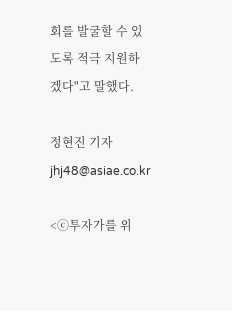회를 발굴할 수 있도록 적극 지원하겠다"고 말했다.

정현진 기자 jhj48@asiae.co.kr

<ⓒ투자가를 위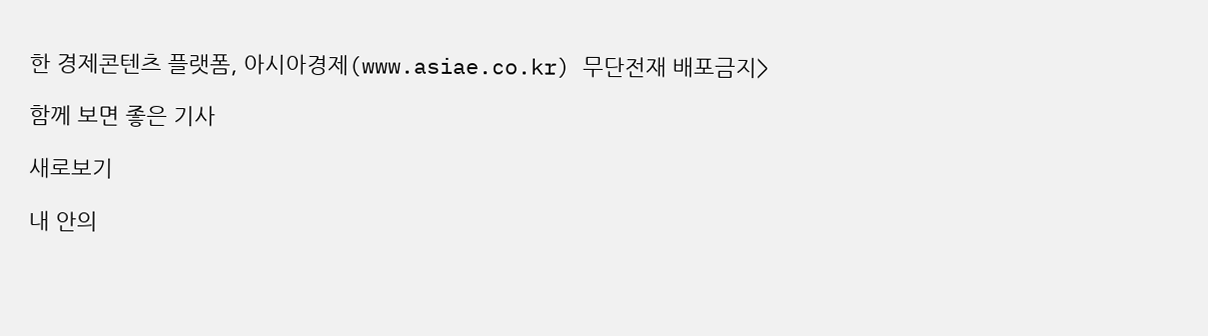한 경제콘텐츠 플랫폼, 아시아경제(www.asiae.co.kr) 무단전재 배포금지>

함께 보면 좋은 기사

새로보기

내 안의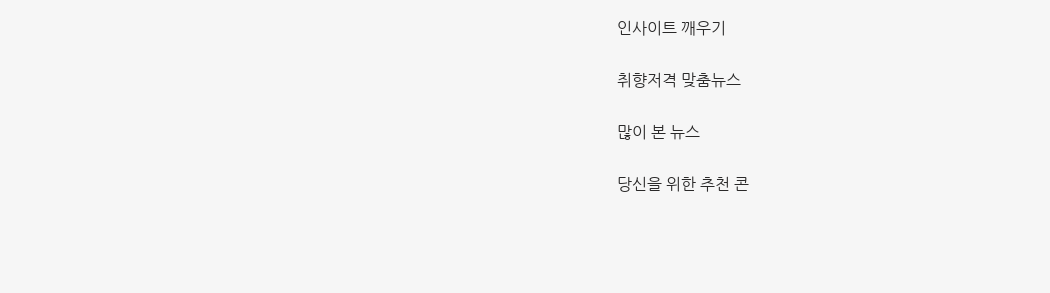인사이트 깨우기

취향저격 맞춤뉴스

많이 본 뉴스

당신을 위한 추천 콘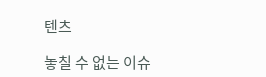텐츠

놓칠 수 없는 이슈